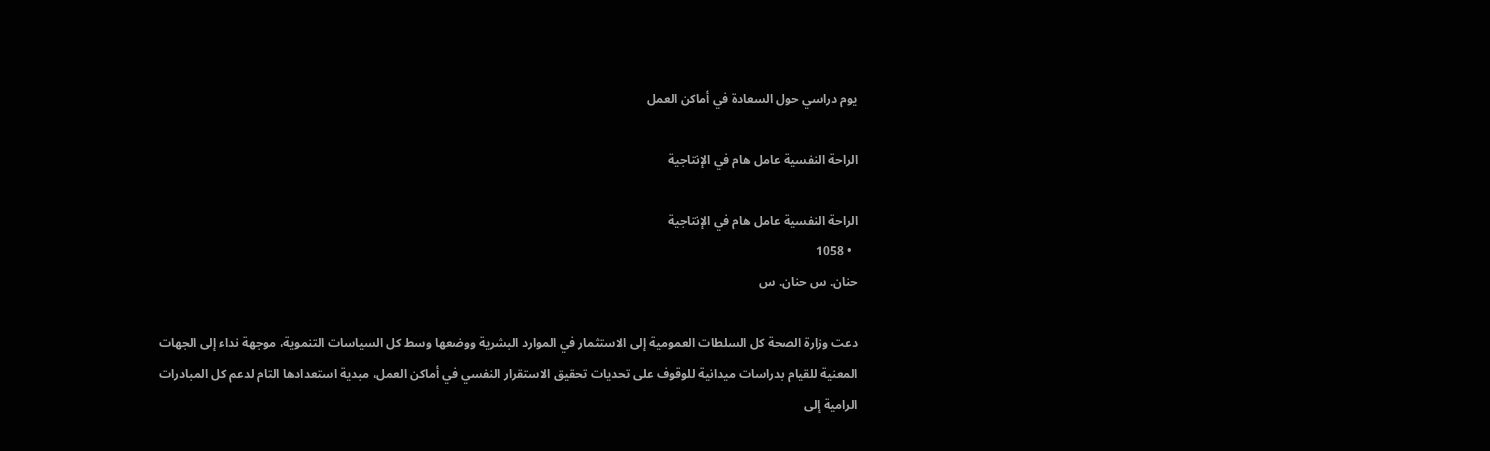يوم دراسي حول السعادة في أماكن العمل

الراحة النفسية عامل هام في الإنتاجية

الراحة النفسية عامل هام في الإنتاجية
  • 1058
حنان. س حنان. س

دعت وزارة الصحة كل السلطات العمومية إلى الاستثمار في الموارد البشرية ووضعها وسط كل السياسات التنموية، موجهة نداء إلى الجهات المعنية للقيام بدراسات ميدانية للوقوف على تحديات تحقيق الاستقرار النفسي في أماكن العمل، مبدية استعدادها التام لدعم كل المبادرات الرامية إلى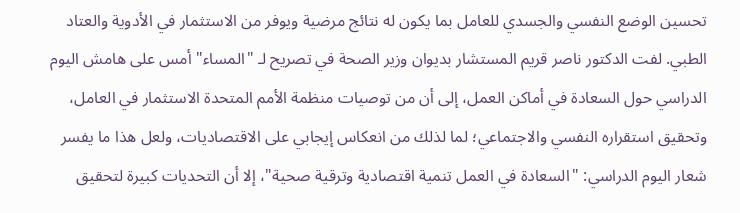تحسين الوضع النفسي والجسدي للعامل بما يكون له نتائج مرضية ويوفر من الاستثمار في الأدوية والعتاد الطبي. لفت الدكتور ناصر قريم المستشار بديوان وزير الصحة في تصريح لـ "المساء" أمس على هامش اليوم الدراسي حول السعادة في أماكن العمل، إلى أن من توصيات منظمة الأمم المتحدة الاستثمار في العامل، وتحقيق استقراره النفسي والاجتماعي؛ لما لذلك من انعكاس إيجابي على الاقتصاديات، ولعل هذا ما يفسر شعار اليوم الدراسي: "السعادة في العمل تنمية اقتصادية وترقية صحية"، إلا أن التحديات كبيرة لتحقيق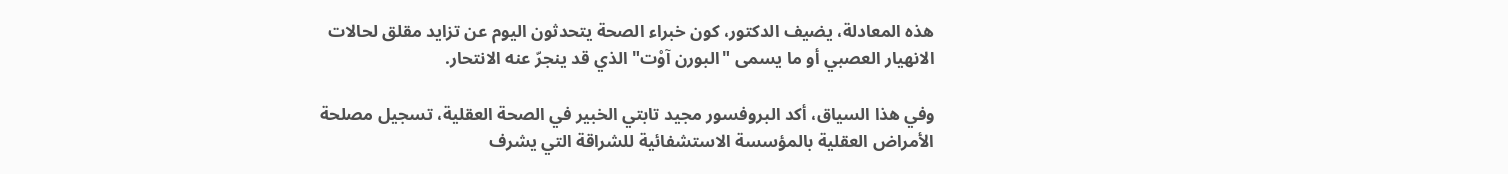هذه المعادلة، يضيف الدكتور، كون خبراء الصحة يتحدثون اليوم عن تزايد مقلق لحالات الانهيار العصبي أو ما يسمى "البورن آوْت" الذي قد ينجرّ عنه الانتحار.

وفي هذا السياق، أكد البروفسور مجيد تابتي الخبير في الصحة العقلية، تسجيل مصلحة الأمراض العقلية بالمؤسسة الاستشفائية للشراقة التي يشرف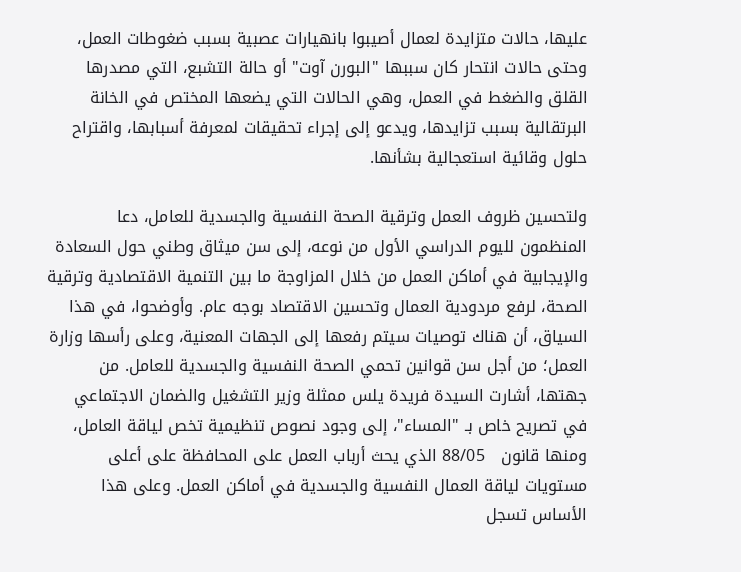عليها، حالات متزايدة لعمال أصيبوا بانهيارات عصبية بسبب ضغوطات العمل، وحتى حالات انتحار كان سببها "البورن آوت" أو حالة التشبع، التي مصدرها القلق والضغط في العمل، وهي الحالات التي يضعها المختص في الخانة البرتقالية بسبب تزايدها، ويدعو إلى إجراء تحقيقات لمعرفة أسبابها، واقتراح حلول وقائية استعجالية بشأنها.

ولتحسين ظروف العمل وترقية الصحة النفسية والجسدية للعامل، دعا المنظمون لليوم الدراسي الأول من نوعه، إلى سن ميثاق وطني حول السعادة والإيجابية في أماكن العمل من خلال المزاوجة ما بين التنمية الاقتصادية وترقية الصحة، لرفع مردودية العمال وتحسين الاقتصاد بوجه عام. وأوضحوا، في هذا السياق، أن هناك توصيات سيتم رفعها إلى الجهات المعنية، وعلى رأسها وزارة العمل؛ من أجل سن قوانين تحمي الصحة النفسية والجسدية للعامل. من جهتها، أشارت السيدة فريدة يلس ممثلة وزير التشغيل والضمان الاجتماعي في تصريح خاص بـ "المساء"، إلى وجود نصوص تنظيمية تخص لياقة العامل، ومنها قانون   88/05 الذي يحث أرباب العمل على المحافظة على أعلى مستويات لياقة العمال النفسية والجسدية في أماكن العمل. وعلى هذا الأساس تسجل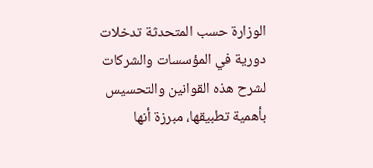الوزارة حسب المتحدثة تدخلات دورية في المؤسسات والشركات لشرح هذه القوانين والتحسيس بأهمية تطبيقها، مبرزة أنها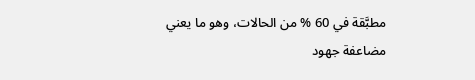مطبَّقة في 60 % من الحالات، وهو ما يعني مضاعفة جهود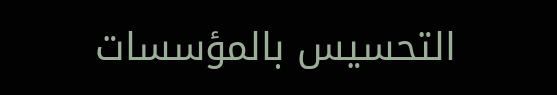التحسيس بالمؤسسات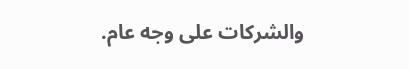والشركات على وجه عام.